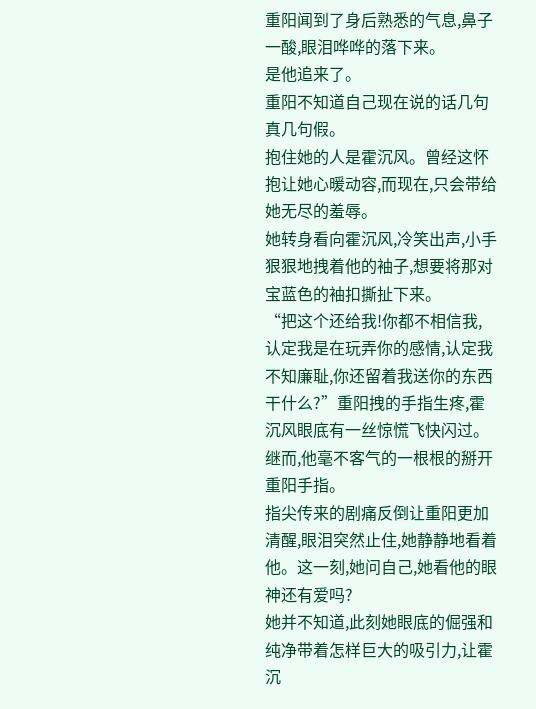重阳闻到了身后熟悉的气息,鼻子一酸,眼泪哗哗的落下来。
是他追来了。
重阳不知道自己现在说的话几句真几句假。
抱住她的人是霍沉风。曾经这怀抱让她心暖动容,而现在,只会带给她无尽的羞辱。
她转身看向霍沉风,冷笑出声,小手狠狠地拽着他的袖子,想要将那对宝蓝色的袖扣撕扯下来。
“把这个还给我!你都不相信我,认定我是在玩弄你的感情,认定我不知廉耻,你还留着我送你的东西干什么?”重阳拽的手指生疼,霍沉风眼底有一丝惊慌飞快闪过。
继而,他毫不客气的一根根的掰开重阳手指。
指尖传来的剧痛反倒让重阳更加清醒,眼泪突然止住,她静静地看着他。这一刻,她问自己,她看他的眼神还有爱吗?
她并不知道,此刻她眼底的倔强和纯净带着怎样巨大的吸引力,让霍沉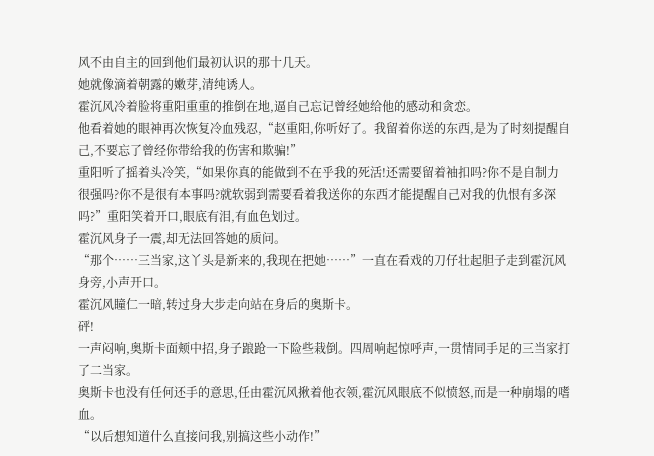风不由自主的回到他们最初认识的那十几天。
她就像滴着朝露的嫩芽,清纯诱人。
霍沉风冷着脸将重阳重重的推倒在地,逼自己忘记曾经她给他的感动和贪恋。
他看着她的眼神再次恢复冷血残忍,“赵重阳,你听好了。我留着你送的东西,是为了时刻提醒自己,不要忘了曾经你带给我的伤害和欺骗!”
重阳听了摇着头冷笑,“如果你真的能做到不在乎我的死活!还需要留着袖扣吗?你不是自制力很强吗?你不是很有本事吗?就软弱到需要看着我送你的东西才能提醒自己对我的仇恨有多深吗?”重阳笑着开口,眼底有泪,有血色划过。
霍沉风身子一震,却无法回答她的质问。
“那个……三当家,这丫头是新来的,我现在把她……”一直在看戏的刀仔壮起胆子走到霍沉风身旁,小声开口。
霍沉风瞳仁一暗,转过身大步走向站在身后的奥斯卡。
砰!
一声闷响,奥斯卡面颊中招,身子踉跄一下险些栽倒。四周响起惊呼声,一贯情同手足的三当家打了二当家。
奥斯卡也没有任何还手的意思,任由霍沉风揪着他衣领,霍沉风眼底不似愤怒,而是一种崩塌的嗜血。
“以后想知道什么直接问我,别搞这些小动作!”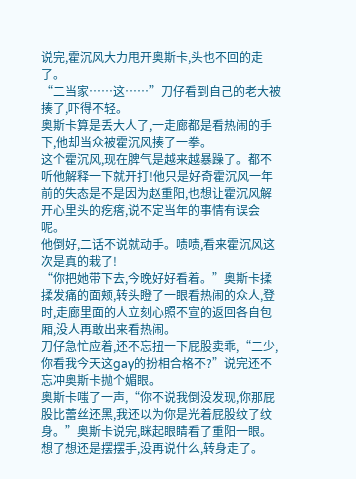说完,霍沉风大力甩开奥斯卡,头也不回的走了。
“二当家……这……”刀仔看到自己的老大被揍了,吓得不轻。
奥斯卡算是丢大人了,一走廊都是看热闹的手下,他却当众被霍沉风揍了一拳。
这个霍沉风,现在脾气是越来越暴躁了。都不听他解释一下就开打!他只是好奇霍沉风一年前的失态是不是因为赵重阳,也想让霍沉风解开心里头的疙瘩,说不定当年的事情有误会呢。
他倒好,二话不说就动手。啧啧,看来霍沉风这次是真的栽了!
“你把她带下去,今晚好好看着。”奥斯卡揉揉发痛的面颊,转头瞪了一眼看热闹的众人,登时,走廊里面的人立刻心照不宣的返回各自包厢,没人再敢出来看热闹。
刀仔急忙应着,还不忘扭一下屁股卖乖,“二少,你看我今天这gay的扮相合格不?”说完还不忘冲奥斯卡抛个媚眼。
奥斯卡嗤了一声,“你不说我倒没发现,你那屁股比蕾丝还黑,我还以为你是光着屁股纹了纹身。”奥斯卡说完,眯起眼睛看了重阳一眼。
想了想还是摆摆手,没再说什么,转身走了。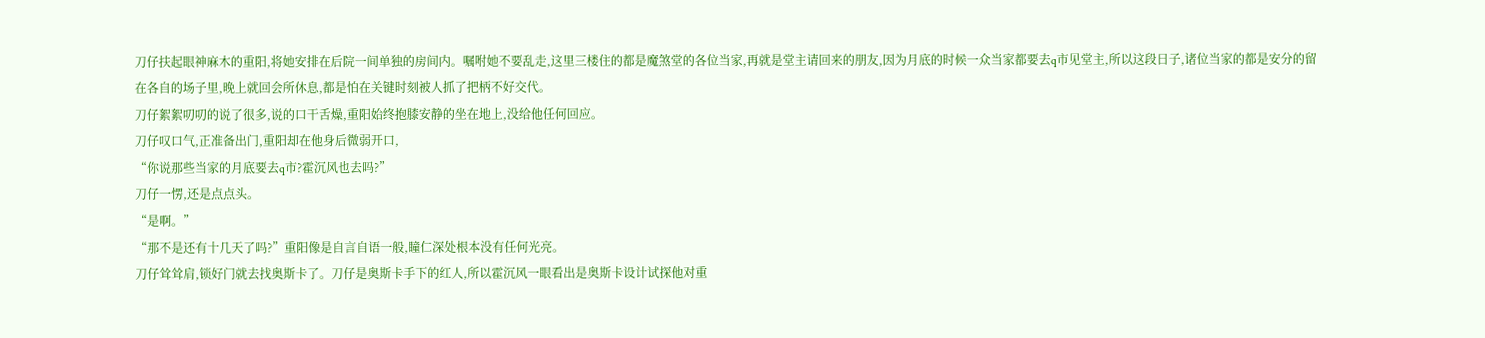刀仔扶起眼神麻木的重阳,将她安排在后院一间单独的房间内。嘱咐她不要乱走,这里三楼住的都是魔煞堂的各位当家,再就是堂主请回来的朋友,因为月底的时候一众当家都要去q市见堂主,所以这段日子,诸位当家的都是安分的留在各自的场子里,晚上就回会所休息,都是怕在关键时刻被人抓了把柄不好交代。
刀仔絮絮叨叨的说了很多,说的口干舌燥,重阳始终抱膝安静的坐在地上,没给他任何回应。
刀仔叹口气,正准备出门,重阳却在他身后微弱开口,
“你说那些当家的月底要去q市?霍沉风也去吗?”
刀仔一愣,还是点点头。
“是啊。”
“那不是还有十几天了吗?”重阳像是自言自语一般,瞳仁深处根本没有任何光亮。
刀仔耸耸肩,锁好门就去找奥斯卡了。刀仔是奥斯卡手下的红人,所以霍沉风一眼看出是奥斯卡设计试探他对重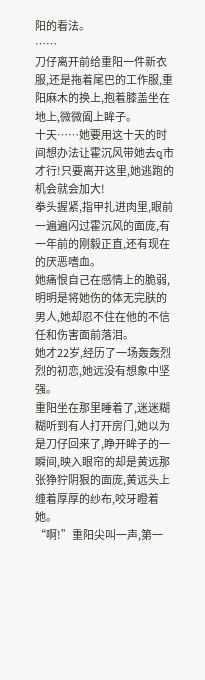阳的看法。
……
刀仔离开前给重阳一件新衣服,还是拖着尾巴的工作服,重阳麻木的换上,抱着膝盖坐在地上,微微阖上眸子。
十天……她要用这十天的时间想办法让霍沉风带她去q市才行!只要离开这里,她逃跑的机会就会加大!
拳头握紧,指甲扎进肉里,眼前一遍遍闪过霍沉风的面庞,有一年前的刚毅正直,还有现在的厌恶嗜血。
她痛恨自己在感情上的脆弱,明明是将她伤的体无完肤的男人,她却忍不住在他的不信任和伤害面前落泪。
她才22岁,经历了一场轰轰烈烈的初恋,她远没有想象中坚强。
重阳坐在那里睡着了,迷迷糊糊听到有人打开房门,她以为是刀仔回来了,睁开眸子的一瞬间,映入眼帘的却是黄远那张狰狞阴狠的面庞,黄远头上缠着厚厚的纱布,咬牙瞪着她。
“啊!”重阳尖叫一声,第一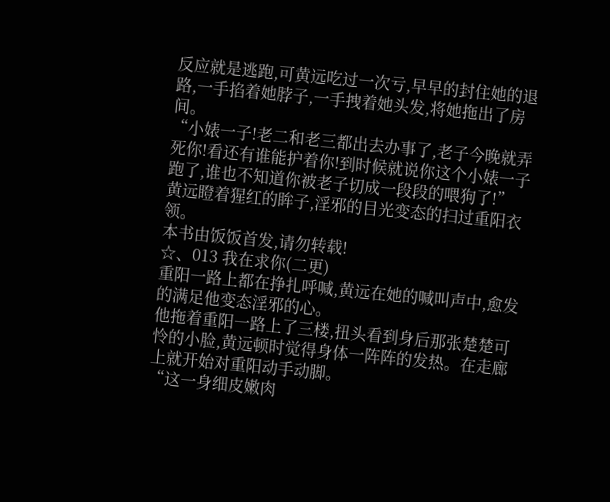反应就是逃跑,可黄远吃过一次亏,早早的封住她的退路,一手掐着她脖子,一手拽着她头发,将她拖出了房间。
“小婊一子!老二和老三都出去办事了,老子今晚就弄死你!看还有谁能护着你!到时候就说你这个小婊一子跑了,谁也不知道你被老子切成一段段的喂狗了!”
黄远瞪着猩红的眸子,淫邪的目光变态的扫过重阳衣领。
本书由饭饭首发,请勿转载!
☆、013 我在求你(二更)
重阳一路上都在挣扎呼喊,黄远在她的喊叫声中,愈发的满足他变态淫邪的心。
他拖着重阳一路上了三楼,扭头看到身后那张楚楚可怜的小脸,黄远顿时觉得身体一阵阵的发热。在走廊上就开始对重阳动手动脚。
“这一身细皮嫩肉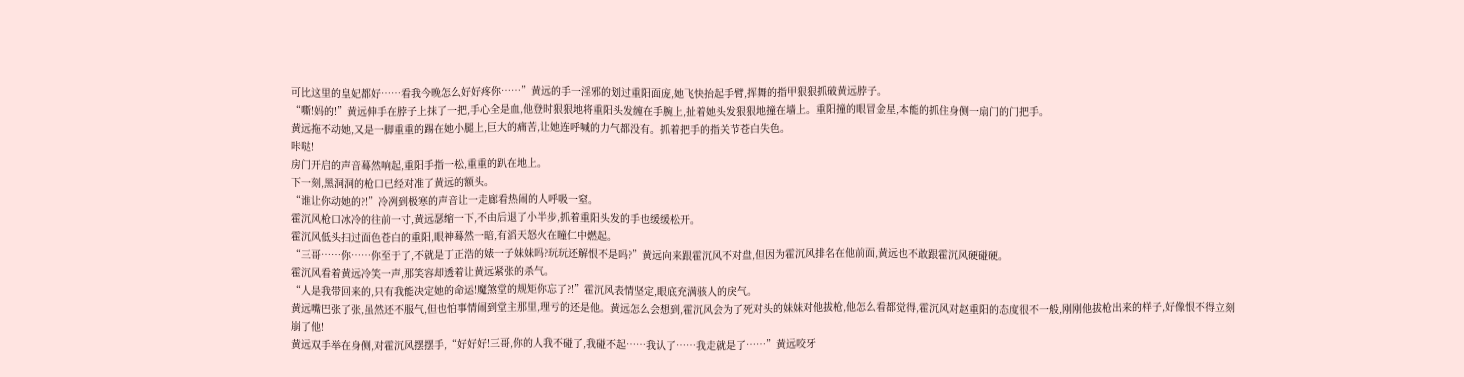可比这里的皇妃都好……看我今晚怎么好好疼你……”黄远的手一淫邪的划过重阳面庞,她飞快抬起手臂,挥舞的指甲狠狠抓破黄远脖子。
“嘶!妈的!”黄远伸手在脖子上抹了一把,手心全是血,他登时狠狠地将重阳头发缠在手腕上,扯着她头发狠狠地撞在墙上。重阳撞的眼冒金星,本能的抓住身侧一扇门的门把手。
黄远拖不动她,又是一脚重重的踢在她小腿上,巨大的痛苦,让她连呼喊的力气都没有。抓着把手的指关节苍白失色。
咔哒!
房门开启的声音蓦然响起,重阳手指一松,重重的趴在地上。
下一刻,黑洞洞的枪口已经对准了黄远的额头。
“谁让你动她的?!”冷冽到极寒的声音让一走廊看热闹的人呼吸一窒。
霍沉风枪口冰冷的往前一寸,黄远瑟缩一下,不由后退了小半步,抓着重阳头发的手也缓缓松开。
霍沉风低头扫过面色苍白的重阳,眼神蓦然一暗,有滔天怒火在瞳仁中燃起。
“三哥……你……你至于了,不就是丁正浩的婊一子妹妹吗?玩玩还解恨不是吗?”黄远向来跟霍沉风不对盘,但因为霍沉风排名在他前面,黄远也不敢跟霍沉风硬碰硬。
霍沉风看着黄远冷笑一声,那笑容却透着让黄远紧张的杀气。
“人是我带回来的,只有我能决定她的命运!魔煞堂的规矩你忘了?!”霍沉风表情坚定,眼底充满骇人的戾气。
黄远嘴巴张了张,虽然还不服气,但也怕事情闹到堂主那里,理亏的还是他。黄远怎么会想到,霍沉风会为了死对头的妹妹对他拔枪,他怎么看都觉得,霍沉风对赵重阳的态度很不一般,刚刚他拔枪出来的样子,好像恨不得立刻崩了他!
黄远双手举在身侧,对霍沉风摆摆手,“好好好!三哥,你的人我不碰了,我碰不起……我认了……我走就是了……”黄远咬牙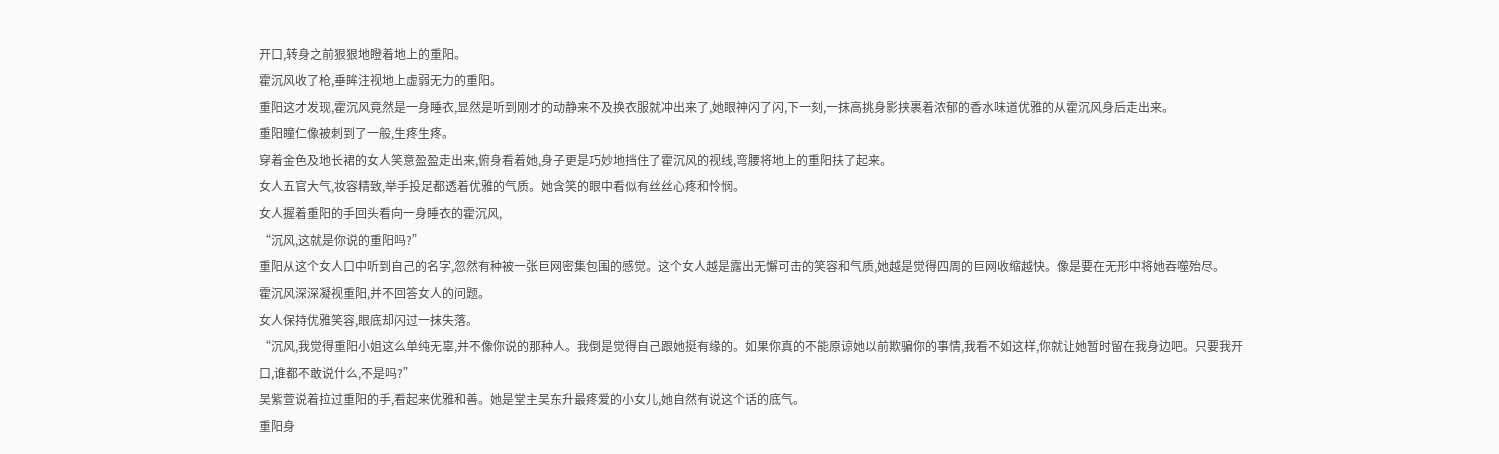开口,转身之前狠狠地瞪着地上的重阳。
霍沉风收了枪,垂眸注视地上虚弱无力的重阳。
重阳这才发现,霍沉风竟然是一身睡衣,显然是听到刚才的动静来不及换衣服就冲出来了,她眼神闪了闪,下一刻,一抹高挑身影挟裹着浓郁的香水味道优雅的从霍沉风身后走出来。
重阳瞳仁像被刺到了一般,生疼生疼。
穿着金色及地长裙的女人笑意盈盈走出来,俯身看着她,身子更是巧妙地挡住了霍沉风的视线,弯腰将地上的重阳扶了起来。
女人五官大气,妆容精致,举手投足都透着优雅的气质。她含笑的眼中看似有丝丝心疼和怜悯。
女人握着重阳的手回头看向一身睡衣的霍沉风,
“沉风,这就是你说的重阳吗?”
重阳从这个女人口中听到自己的名字,忽然有种被一张巨网密集包围的感觉。这个女人越是露出无懈可击的笑容和气质,她越是觉得四周的巨网收缩越快。像是要在无形中将她吞噬殆尽。
霍沉风深深凝视重阳,并不回答女人的问题。
女人保持优雅笑容,眼底却闪过一抹失落。
“沉风,我觉得重阳小姐这么单纯无辜,并不像你说的那种人。我倒是觉得自己跟她挺有缘的。如果你真的不能原谅她以前欺骗你的事情,我看不如这样,你就让她暂时留在我身边吧。只要我开口,谁都不敢说什么,不是吗?”
吴紫萱说着拉过重阳的手,看起来优雅和善。她是堂主吴东升最疼爱的小女儿,她自然有说这个话的底气。
重阳身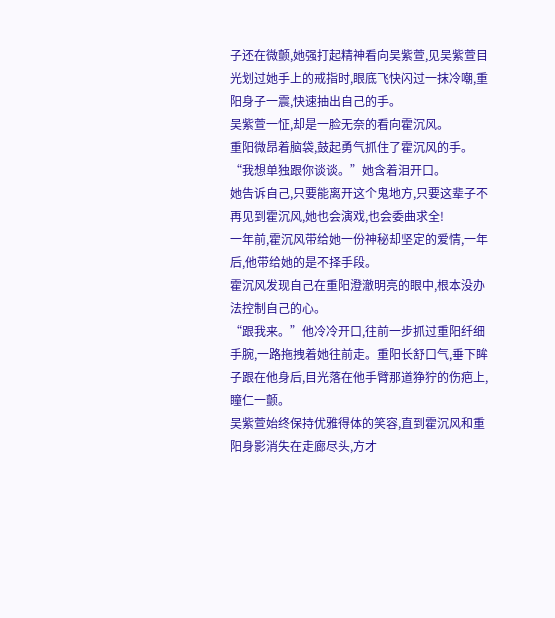子还在微颤,她强打起精神看向吴紫萱,见吴紫萱目光划过她手上的戒指时,眼底飞快闪过一抹冷嘲,重阳身子一震,快速抽出自己的手。
吴紫萱一怔,却是一脸无奈的看向霍沉风。
重阳微昂着脑袋,鼓起勇气抓住了霍沉风的手。
“我想单独跟你谈谈。”她含着泪开口。
她告诉自己,只要能离开这个鬼地方,只要这辈子不再见到霍沉风,她也会演戏,也会委曲求全!
一年前,霍沉风带给她一份神秘却坚定的爱情,一年后,他带给她的是不择手段。
霍沉风发现自己在重阳澄澈明亮的眼中,根本没办法控制自己的心。
“跟我来。”他冷冷开口,往前一步抓过重阳纤细手腕,一路拖拽着她往前走。重阳长舒口气,垂下眸子跟在他身后,目光落在他手臂那道狰狞的伤疤上,瞳仁一颤。
吴紫萱始终保持优雅得体的笑容,直到霍沉风和重阳身影消失在走廊尽头,方才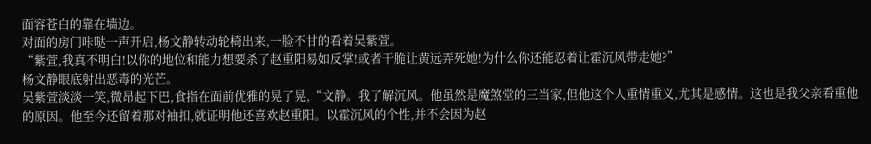面容苍白的靠在墙边。
对面的房门咔哒一声开启,杨文静转动轮椅出来,一脸不甘的看着吴紫萱。
“紫萱,我真不明白!以你的地位和能力想要杀了赵重阳易如反掌!或者干脆让黄远弄死她!为什么你还能忍着让霍沉风带走她?”
杨文静眼底射出恶毒的光芒。
吴紫萱淡淡一笑,微昂起下巴,食指在面前优雅的晃了晃,“文静。我了解沉风。他虽然是魔煞堂的三当家,但他这个人重情重义,尤其是感情。这也是我父亲看重他的原因。他至今还留着那对袖扣,就证明他还喜欢赵重阳。以霍沉风的个性,并不会因为赵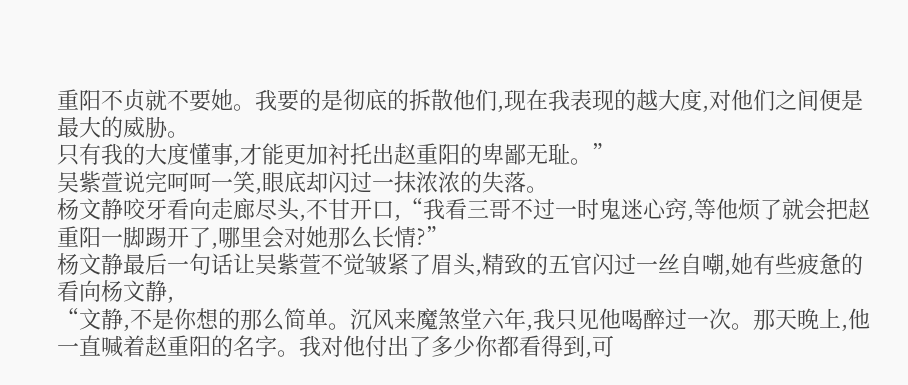重阳不贞就不要她。我要的是彻底的拆散他们,现在我表现的越大度,对他们之间便是最大的威胁。
只有我的大度懂事,才能更加衬托出赵重阳的卑鄙无耻。”
吴紫萱说完呵呵一笑,眼底却闪过一抹浓浓的失落。
杨文静咬牙看向走廊尽头,不甘开口,“我看三哥不过一时鬼迷心窍,等他烦了就会把赵重阳一脚踢开了,哪里会对她那么长情?”
杨文静最后一句话让吴紫萱不觉皱紧了眉头,精致的五官闪过一丝自嘲,她有些疲惫的看向杨文静,
“文静,不是你想的那么简单。沉风来魔煞堂六年,我只见他喝醉过一次。那天晚上,他一直喊着赵重阳的名字。我对他付出了多少你都看得到,可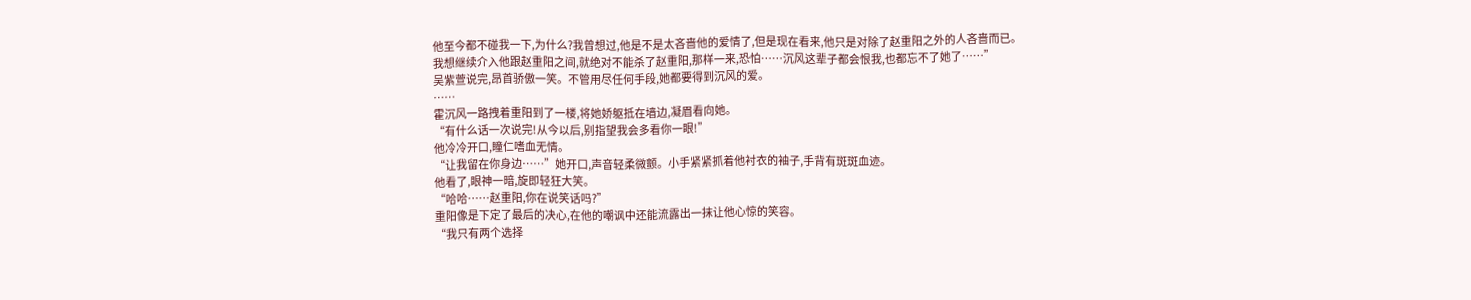他至今都不碰我一下,为什么?我曾想过,他是不是太吝啬他的爱情了,但是现在看来,他只是对除了赵重阳之外的人吝啬而已。
我想继续介入他跟赵重阳之间,就绝对不能杀了赵重阳,那样一来,恐怕……沉风这辈子都会恨我,也都忘不了她了……”
吴紫萱说完,昂首骄傲一笑。不管用尽任何手段,她都要得到沉风的爱。
……
霍沉风一路拽着重阳到了一楼,将她娇躯抵在墙边,凝眉看向她。
“有什么话一次说完!从今以后,别指望我会多看你一眼!”
他冷冷开口,瞳仁嗜血无情。
“让我留在你身边……”她开口,声音轻柔微颤。小手紧紧抓着他衬衣的袖子,手背有斑斑血迹。
他看了,眼神一暗,旋即轻狂大笑。
“哈哈……赵重阳,你在说笑话吗?”
重阳像是下定了最后的决心,在他的嘲讽中还能流露出一抹让他心惊的笑容。
“我只有两个选择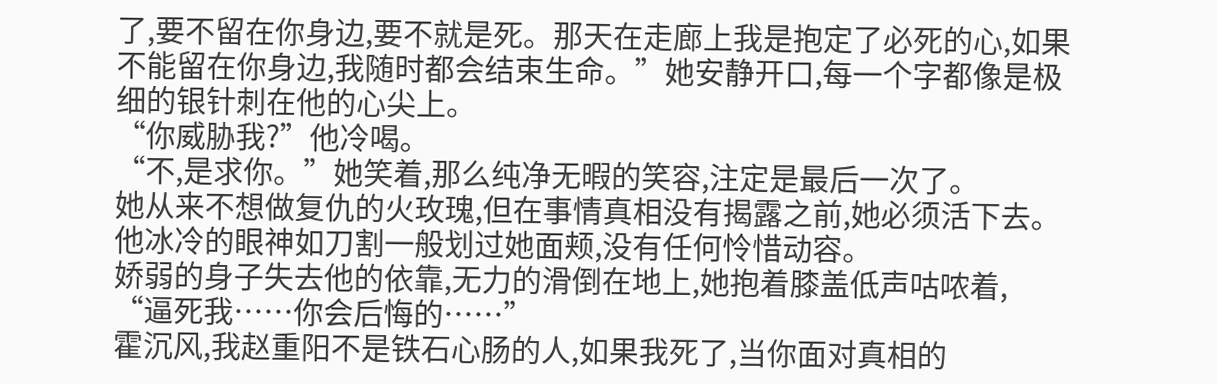了,要不留在你身边,要不就是死。那天在走廊上我是抱定了必死的心,如果不能留在你身边,我随时都会结束生命。”她安静开口,每一个字都像是极细的银针刺在他的心尖上。
“你威胁我?”他冷喝。
“不,是求你。”她笑着,那么纯净无暇的笑容,注定是最后一次了。
她从来不想做复仇的火玫瑰,但在事情真相没有揭露之前,她必须活下去。
他冰冷的眼神如刀割一般划过她面颊,没有任何怜惜动容。
娇弱的身子失去他的依靠,无力的滑倒在地上,她抱着膝盖低声咕哝着,
“逼死我……你会后悔的……”
霍沉风,我赵重阳不是铁石心肠的人,如果我死了,当你面对真相的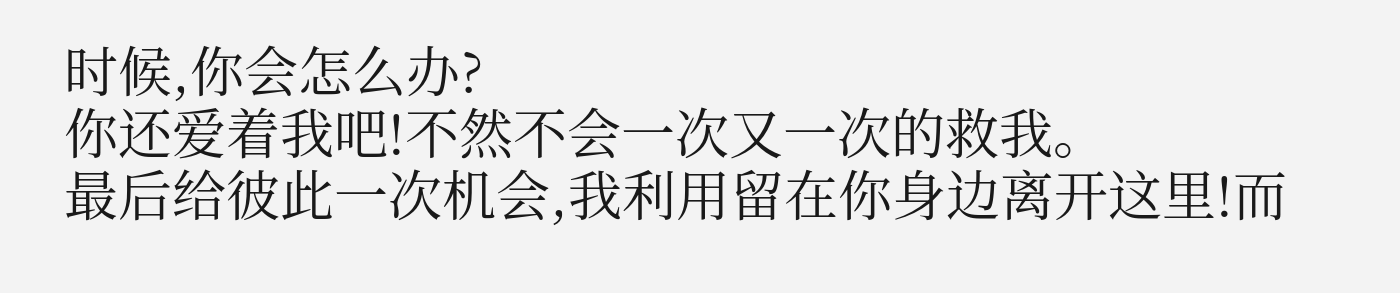时候,你会怎么办?
你还爱着我吧!不然不会一次又一次的救我。
最后给彼此一次机会,我利用留在你身边离开这里!而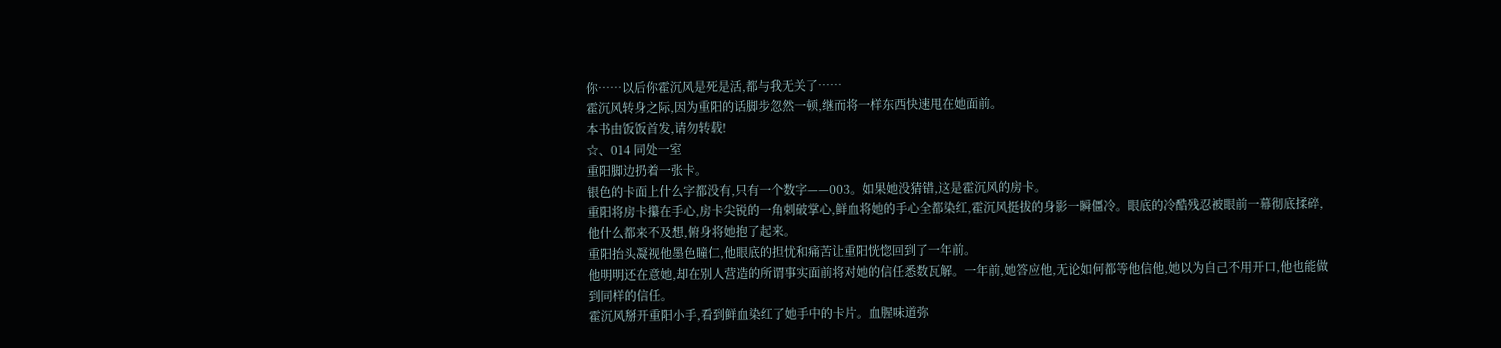你……以后你霍沉风是死是活,都与我无关了……
霍沉风转身之际,因为重阳的话脚步忽然一顿,继而将一样东西快速甩在她面前。
本书由饭饭首发,请勿转载!
☆、014 同处一室
重阳脚边扔着一张卡。
银色的卡面上什么字都没有,只有一个数字——003。如果她没猜错,这是霍沉风的房卡。
重阳将房卡攥在手心,房卡尖锐的一角刺破掌心,鲜血将她的手心全都染红,霍沉风挺拔的身影一瞬僵冷。眼底的冷酷残忍被眼前一幕彻底揉碎,他什么都来不及想,俯身将她抱了起来。
重阳抬头凝视他墨色瞳仁,他眼底的担忧和痛苦让重阳恍惚回到了一年前。
他明明还在意她,却在别人营造的所谓事实面前将对她的信任悉数瓦解。一年前,她答应他,无论如何都等他信他,她以为自己不用开口,他也能做到同样的信任。
霍沉风掰开重阳小手,看到鲜血染红了她手中的卡片。血腥味道弥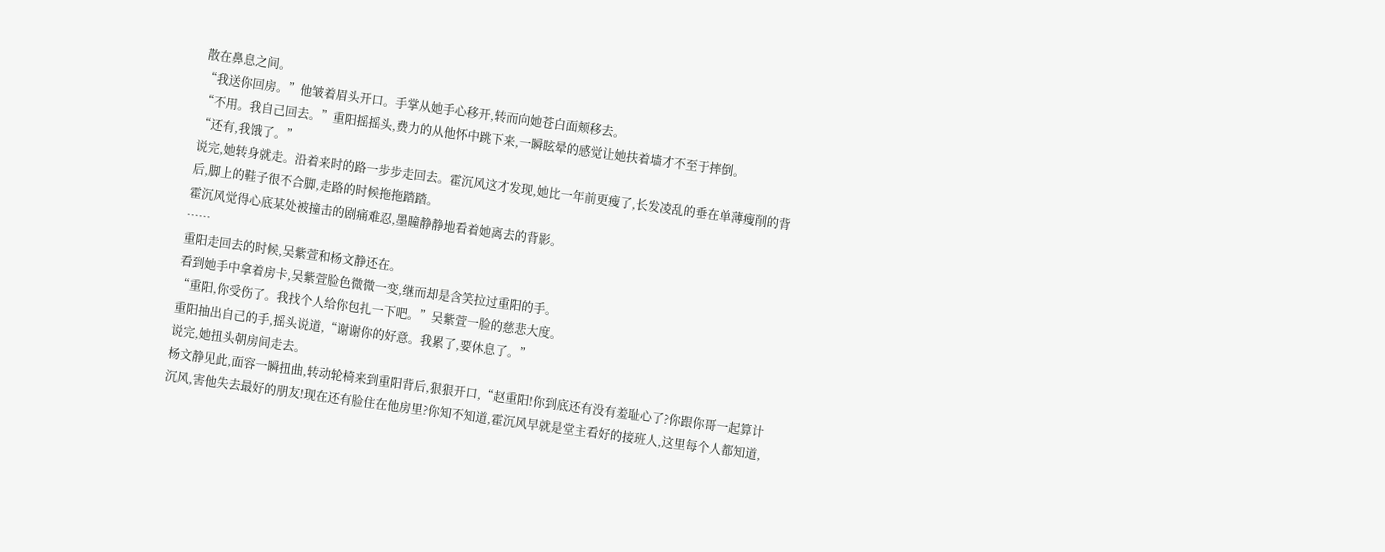散在鼻息之间。
“我送你回房。”他皱着眉头开口。手掌从她手心移开,转而向她苍白面颊移去。
“不用。我自己回去。”重阳摇摇头,费力的从他怀中跳下来,一瞬眩晕的感觉让她扶着墙才不至于摔倒。
“还有,我饿了。”
说完,她转身就走。沿着来时的路一步步走回去。霍沉风这才发现,她比一年前更瘦了,长发凌乱的垂在单薄瘦削的背后,脚上的鞋子很不合脚,走路的时候拖拖踏踏。
霍沉风觉得心底某处被撞击的剧痛难忍,墨瞳静静地看着她离去的背影。
……
重阳走回去的时候,吴紫萱和杨文静还在。
看到她手中拿着房卡,吴紫萱脸色微微一变,继而却是含笑拉过重阳的手。
“重阳,你受伤了。我找个人给你包扎一下吧。”吴紫萱一脸的慈悲大度。
重阳抽出自己的手,摇头说道,“谢谢你的好意。我累了,要休息了。”
说完,她扭头朝房间走去。
杨文静见此,面容一瞬扭曲,转动轮椅来到重阳背后,狠狠开口,“赵重阳!你到底还有没有羞耻心了?你跟你哥一起算计沉风,害他失去最好的朋友!现在还有脸住在他房里?你知不知道,霍沉风早就是堂主看好的接班人,这里每个人都知道,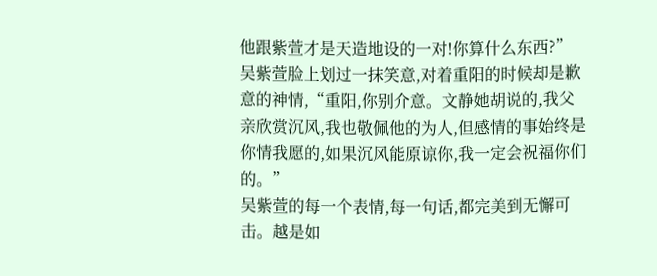他跟紫萱才是天造地设的一对!你算什么东西?”
吴紫萱脸上划过一抹笑意,对着重阳的时候却是歉意的神情,“重阳,你别介意。文静她胡说的,我父亲欣赏沉风,我也敬佩他的为人,但感情的事始终是你情我愿的,如果沉风能原谅你,我一定会祝福你们的。”
吴紫萱的每一个表情,每一句话,都完美到无懈可击。越是如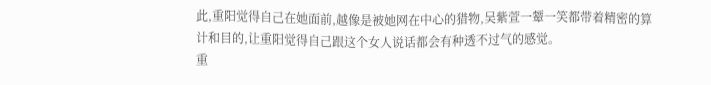此,重阳觉得自己在她面前,越像是被她网在中心的猎物,吴紫萱一颦一笑都带着精密的算计和目的,让重阳觉得自己跟这个女人说话都会有种透不过气的感觉。
重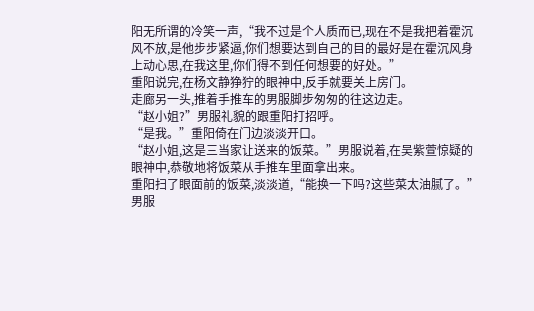阳无所谓的冷笑一声,“我不过是个人质而已,现在不是我把着霍沉风不放,是他步步紧逼,你们想要达到自己的目的最好是在霍沉风身上动心思,在我这里,你们得不到任何想要的好处。”
重阳说完,在杨文静狰狞的眼神中,反手就要关上房门。
走廊另一头,推着手推车的男服脚步匆匆的往这边走。
“赵小姐?”男服礼貌的跟重阳打招呼。
“是我。”重阳倚在门边淡淡开口。
“赵小姐,这是三当家让送来的饭菜。”男服说着,在吴紫萱惊疑的眼神中,恭敬地将饭菜从手推车里面拿出来。
重阳扫了眼面前的饭菜,淡淡道,“能换一下吗?这些菜太油腻了。”
男服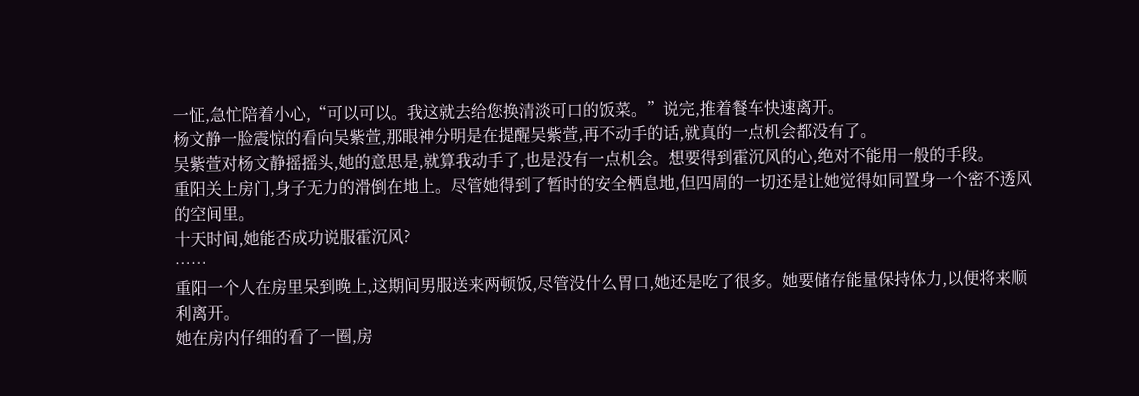一怔,急忙陪着小心,“可以可以。我这就去给您换清淡可口的饭菜。”说完,推着餐车快速离开。
杨文静一脸震惊的看向吴紫萱,那眼神分明是在提醒吴紫萱,再不动手的话,就真的一点机会都没有了。
吴紫萱对杨文静摇摇头,她的意思是,就算我动手了,也是没有一点机会。想要得到霍沉风的心,绝对不能用一般的手段。
重阳关上房门,身子无力的滑倒在地上。尽管她得到了暂时的安全栖息地,但四周的一切还是让她觉得如同置身一个密不透风的空间里。
十天时间,她能否成功说服霍沉风?
……
重阳一个人在房里呆到晚上,这期间男服送来两顿饭,尽管没什么胃口,她还是吃了很多。她要储存能量保持体力,以便将来顺利离开。
她在房内仔细的看了一圈,房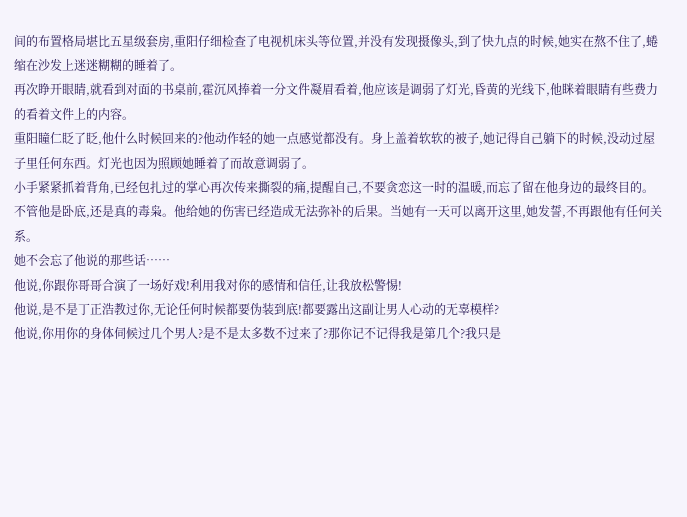间的布置格局堪比五星级套房,重阳仔细检查了电视机床头等位置,并没有发现摄像头,到了快九点的时候,她实在熬不住了,蜷缩在沙发上迷迷糊糊的睡着了。
再次睁开眼睛,就看到对面的书桌前,霍沉风捧着一分文件凝眉看着,他应该是调弱了灯光,昏黄的光线下,他眯着眼睛有些费力的看着文件上的内容。
重阳瞳仁眨了眨,他什么时候回来的?他动作轻的她一点感觉都没有。身上盖着软软的被子,她记得自己躺下的时候,没动过屋子里任何东西。灯光也因为照顾她睡着了而故意调弱了。
小手紧紧抓着背角,已经包扎过的掌心再次传来撕裂的痛,提醒自己,不要贪恋这一时的温暖,而忘了留在他身边的最终目的。
不管他是卧底,还是真的毒枭。他给她的伤害已经造成无法弥补的后果。当她有一天可以离开这里,她发誓,不再跟他有任何关系。
她不会忘了他说的那些话……
他说,你跟你哥哥合演了一场好戏!利用我对你的感情和信任,让我放松警惕!
他说,是不是丁正浩教过你,无论任何时候都要伪装到底!都要露出这副让男人心动的无辜模样?
他说,你用你的身体伺候过几个男人?是不是太多数不过来了?那你记不记得我是第几个?我只是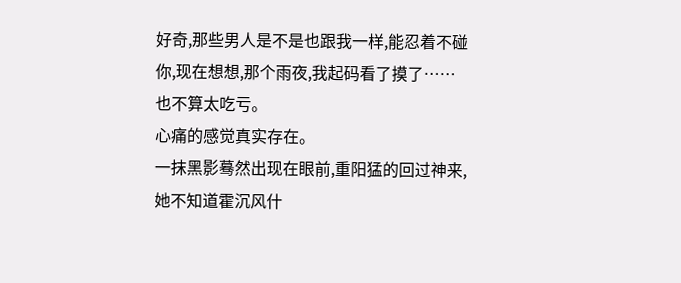好奇,那些男人是不是也跟我一样,能忍着不碰你,现在想想,那个雨夜,我起码看了摸了……也不算太吃亏。
心痛的感觉真实存在。
一抹黑影蓦然出现在眼前,重阳猛的回过神来,她不知道霍沉风什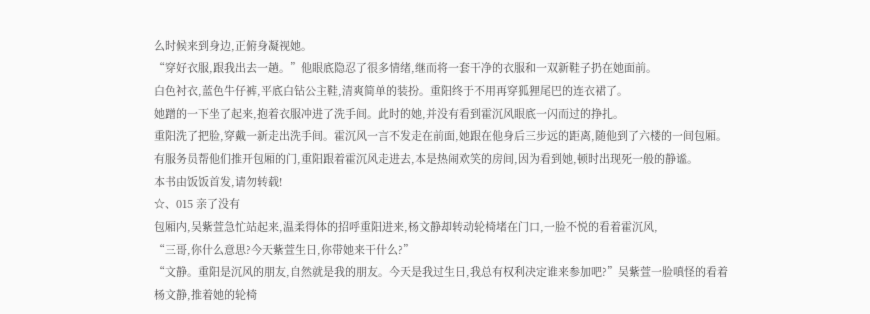么时候来到身边,正俯身凝视她。
“穿好衣服,跟我出去一趟。”他眼底隐忍了很多情绪,继而将一套干净的衣服和一双新鞋子扔在她面前。
白色衬衣,蓝色牛仔裤,平底白钻公主鞋,清爽简单的装扮。重阳终于不用再穿狐狸尾巴的连衣裙了。
她蹭的一下坐了起来,抱着衣服冲进了洗手间。此时的她,并没有看到霍沉风眼底一闪而过的挣扎。
重阳洗了把脸,穿戴一新走出洗手间。霍沉风一言不发走在前面,她跟在他身后三步远的距离,随他到了六楼的一间包厢。
有服务员帮他们推开包厢的门,重阳跟着霍沉风走进去,本是热闹欢笑的房间,因为看到她,顿时出现死一般的静谧。
本书由饭饭首发,请勿转载!
☆、015 亲了没有
包厢内,吴紫萱急忙站起来,温柔得体的招呼重阳进来,杨文静却转动轮椅堵在门口,一脸不悦的看着霍沉风,
“三哥,你什么意思?今天紫萱生日,你带她来干什么?”
“文静。重阳是沉风的朋友,自然就是我的朋友。今天是我过生日,我总有权利决定谁来参加吧?”吴紫萱一脸嗔怪的看着杨文静,推着她的轮椅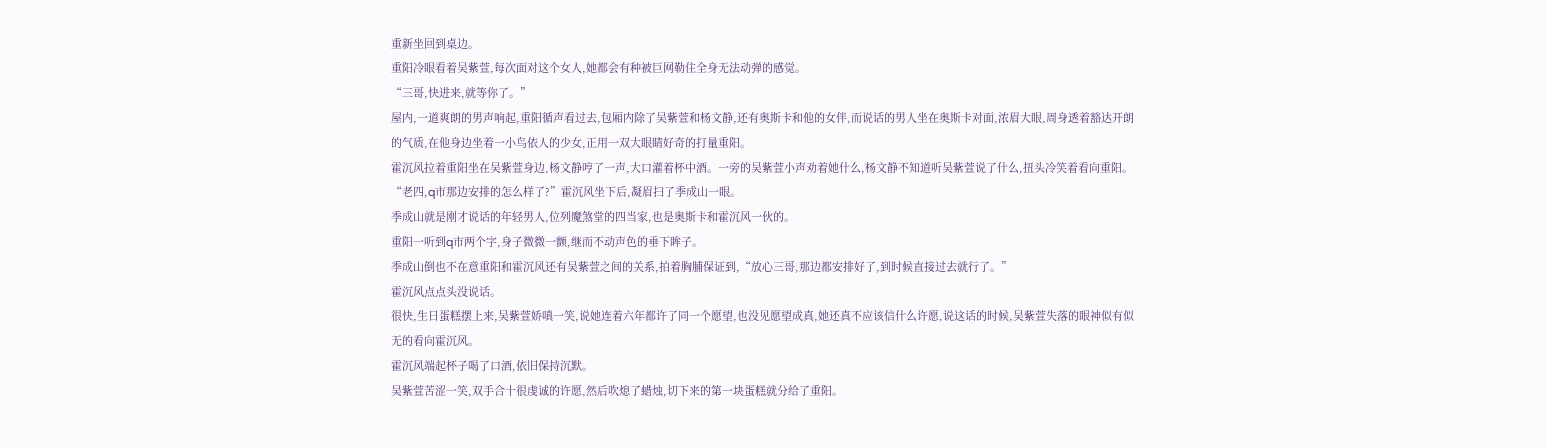重新坐回到桌边。
重阳冷眼看着吴紫萱,每次面对这个女人,她都会有种被巨网勒住全身无法动弹的感觉。
“三哥,快进来,就等你了。”
屋内,一道爽朗的男声响起,重阳循声看过去,包厢内除了吴紫萱和杨文静,还有奥斯卡和他的女伴,而说话的男人坐在奥斯卡对面,浓眉大眼,周身透着豁达开朗的气质,在他身边坐着一小鸟依人的少女,正用一双大眼睛好奇的打量重阳。
霍沉风拉着重阳坐在吴紫萱身边,杨文静哼了一声,大口灌着杯中酒。一旁的吴紫萱小声劝着她什么,杨文静不知道听吴紫萱说了什么,扭头冷笑着看向重阳。
“老四,q市那边安排的怎么样了?”霍沉风坐下后,凝眉扫了季成山一眼。
季成山就是刚才说话的年轻男人,位列魔煞堂的四当家,也是奥斯卡和霍沉风一伙的。
重阳一听到q市两个字,身子微微一颤,继而不动声色的垂下眸子。
季成山倒也不在意重阳和霍沉风还有吴紫萱之间的关系,拍着胸脯保证到,“放心三哥,那边都安排好了,到时候直接过去就行了。”
霍沉风点点头没说话。
很快,生日蛋糕摆上来,吴紫萱娇嗔一笑,说她连着六年都许了同一个愿望,也没见愿望成真,她还真不应该信什么许愿,说这话的时候,吴紫萱失落的眼神似有似无的看向霍沉风。
霍沉风端起杯子喝了口酒,依旧保持沉默。
吴紫萱苦涩一笑,双手合十很虔诚的许愿,然后吹熄了蜡烛,切下来的第一块蛋糕就分给了重阳。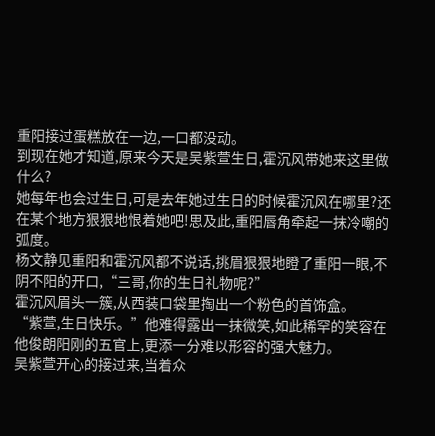重阳接过蛋糕放在一边,一口都没动。
到现在她才知道,原来今天是吴紫萱生日,霍沉风带她来这里做什么?
她每年也会过生日,可是去年她过生日的时候霍沉风在哪里?还在某个地方狠狠地恨着她吧!思及此,重阳唇角牵起一抹冷嘲的弧度。
杨文静见重阳和霍沉风都不说话,挑眉狠狠地瞪了重阳一眼,不阴不阳的开口,“三哥,你的生日礼物呢?”
霍沉风眉头一簇,从西装口袋里掏出一个粉色的首饰盒。
“紫萱,生日快乐。”他难得露出一抹微笑,如此稀罕的笑容在他俊朗阳刚的五官上,更添一分难以形容的强大魅力。
吴紫萱开心的接过来,当着众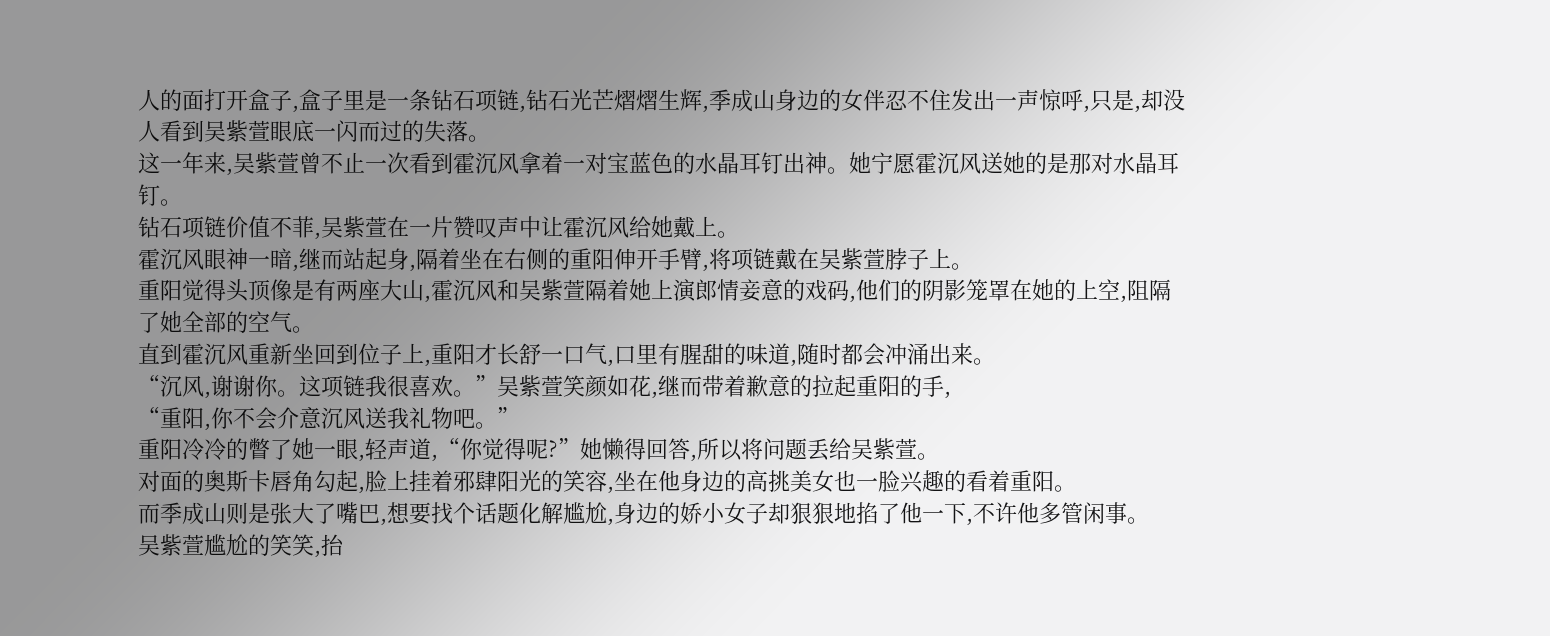人的面打开盒子,盒子里是一条钻石项链,钻石光芒熠熠生辉,季成山身边的女伴忍不住发出一声惊呼,只是,却没人看到吴紫萱眼底一闪而过的失落。
这一年来,吴紫萱曾不止一次看到霍沉风拿着一对宝蓝色的水晶耳钉出神。她宁愿霍沉风送她的是那对水晶耳钉。
钻石项链价值不菲,吴紫萱在一片赞叹声中让霍沉风给她戴上。
霍沉风眼神一暗,继而站起身,隔着坐在右侧的重阳伸开手臂,将项链戴在吴紫萱脖子上。
重阳觉得头顶像是有两座大山,霍沉风和吴紫萱隔着她上演郎情妾意的戏码,他们的阴影笼罩在她的上空,阻隔了她全部的空气。
直到霍沉风重新坐回到位子上,重阳才长舒一口气,口里有腥甜的味道,随时都会冲涌出来。
“沉风,谢谢你。这项链我很喜欢。”吴紫萱笑颜如花,继而带着歉意的拉起重阳的手,
“重阳,你不会介意沉风送我礼物吧。”
重阳冷冷的瞥了她一眼,轻声道,“你觉得呢?”她懒得回答,所以将问题丢给吴紫萱。
对面的奥斯卡唇角勾起,脸上挂着邪肆阳光的笑容,坐在他身边的高挑美女也一脸兴趣的看着重阳。
而季成山则是张大了嘴巴,想要找个话题化解尴尬,身边的娇小女子却狠狠地掐了他一下,不许他多管闲事。
吴紫萱尴尬的笑笑,抬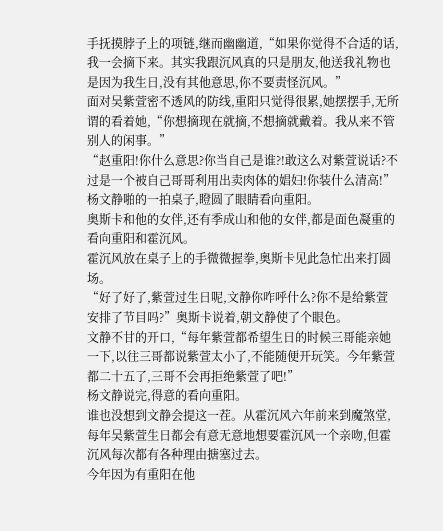手抚摸脖子上的项链,继而幽幽道,“如果你觉得不合适的话,我一会摘下来。其实我跟沉风真的只是朋友,他送我礼物也是因为我生日,没有其他意思,你不要责怪沉风。”
面对吴紫萱密不透风的防线,重阳只觉得很累,她摆摆手,无所谓的看着她,“你想摘现在就摘,不想摘就戴着。我从来不管别人的闲事。”
“赵重阳!你什么意思?你当自己是谁?!敢这么对紫萱说话?不过是一个被自己哥哥利用出卖肉体的娼妇!你装什么清高!”杨文静啪的一拍桌子,瞪圆了眼睛看向重阳。
奥斯卡和他的女伴,还有季成山和他的女伴,都是面色凝重的看向重阳和霍沉风。
霍沉风放在桌子上的手微微握拳,奥斯卡见此急忙出来打圆场。
“好了好了,紫萱过生日呢,文静你咋呼什么?你不是给紫萱安排了节目吗?”奥斯卡说着,朝文静使了个眼色。
文静不甘的开口,“每年紫萱都希望生日的时候三哥能亲她一下,以往三哥都说紫萱太小了,不能随便开玩笑。今年紫萱都二十五了,三哥不会再拒绝紫萱了吧!”
杨文静说完,得意的看向重阳。
谁也没想到文静会提这一茬。从霍沉风六年前来到魔煞堂,每年吴紫萱生日都会有意无意地想要霍沉风一个亲吻,但霍沉风每次都有各种理由搪塞过去。
今年因为有重阳在他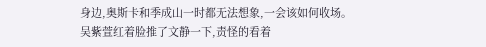身边,奥斯卡和季成山一时都无法想象,一会该如何收场。
吴紫萱红着脸推了文静一下,责怪的看着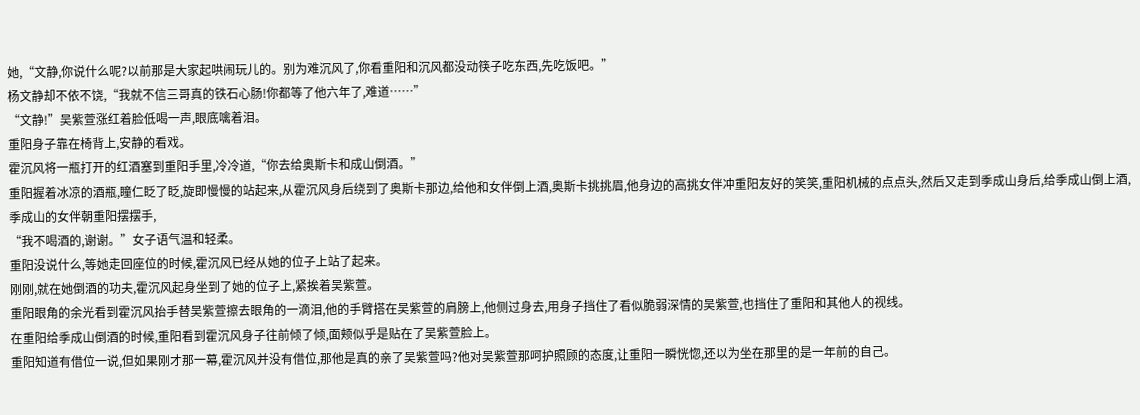她,“文静,你说什么呢?以前那是大家起哄闹玩儿的。别为难沉风了,你看重阳和沉风都没动筷子吃东西,先吃饭吧。”
杨文静却不依不饶,“我就不信三哥真的铁石心肠!你都等了他六年了,难道……”
“文静!”吴紫萱涨红着脸低喝一声,眼底噙着泪。
重阳身子靠在椅背上,安静的看戏。
霍沉风将一瓶打开的红酒塞到重阳手里,冷冷道,“你去给奥斯卡和成山倒酒。”
重阳握着冰凉的酒瓶,瞳仁眨了眨,旋即慢慢的站起来,从霍沉风身后绕到了奥斯卡那边,给他和女伴倒上酒,奥斯卡挑挑眉,他身边的高挑女伴冲重阳友好的笑笑,重阳机械的点点头,然后又走到季成山身后,给季成山倒上酒,季成山的女伴朝重阳摆摆手,
“我不喝酒的,谢谢。”女子语气温和轻柔。
重阳没说什么,等她走回座位的时候,霍沉风已经从她的位子上站了起来。
刚刚,就在她倒酒的功夫,霍沉风起身坐到了她的位子上,紧挨着吴紫萱。
重阳眼角的余光看到霍沉风抬手替吴紫萱擦去眼角的一滴泪,他的手臂搭在吴紫萱的肩膀上,他侧过身去,用身子挡住了看似脆弱深情的吴紫萱,也挡住了重阳和其他人的视线。
在重阳给季成山倒酒的时候,重阳看到霍沉风身子往前倾了倾,面颊似乎是贴在了吴紫萱脸上。
重阳知道有借位一说,但如果刚才那一幕,霍沉风并没有借位,那他是真的亲了吴紫萱吗?他对吴紫萱那呵护照顾的态度,让重阳一瞬恍惚,还以为坐在那里的是一年前的自己。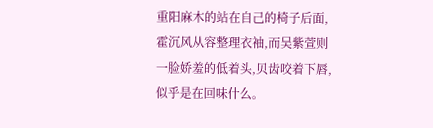重阳麻木的站在自己的椅子后面,霍沉风从容整理衣袖,而吴紫萱则一脸娇羞的低着头,贝齿咬着下唇,似乎是在回味什么。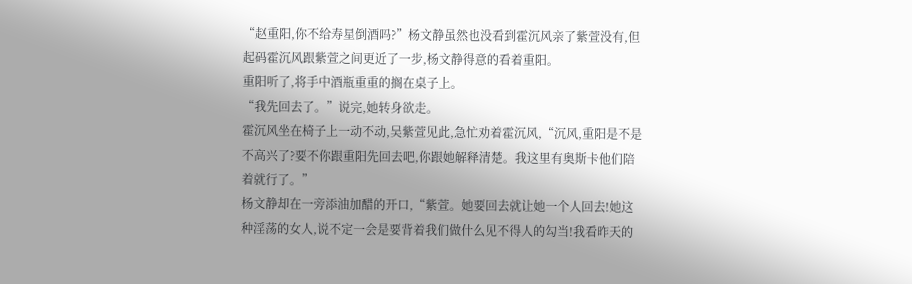“赵重阳,你不给寿星倒酒吗?”杨文静虽然也没看到霍沉风亲了紫萱没有,但起码霍沉风跟紫萱之间更近了一步,杨文静得意的看着重阳。
重阳听了,将手中酒瓶重重的搁在桌子上。
“我先回去了。”说完,她转身欲走。
霍沉风坐在椅子上一动不动,吴紫萱见此,急忙劝着霍沉风,“沉风,重阳是不是不高兴了?要不你跟重阳先回去吧,你跟她解释清楚。我这里有奥斯卡他们陪着就行了。”
杨文静却在一旁添油加醋的开口,“紫萱。她要回去就让她一个人回去!她这种淫荡的女人,说不定一会是要背着我们做什么见不得人的勾当!我看昨天的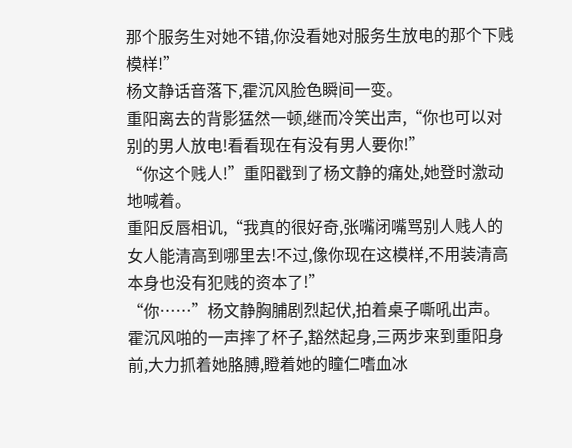那个服务生对她不错,你没看她对服务生放电的那个下贱模样!”
杨文静话音落下,霍沉风脸色瞬间一变。
重阳离去的背影猛然一顿,继而冷笑出声,“你也可以对别的男人放电!看看现在有没有男人要你!”
“你这个贱人!”重阳戳到了杨文静的痛处,她登时激动地喊着。
重阳反唇相讥,“我真的很好奇,张嘴闭嘴骂别人贱人的女人能清高到哪里去!不过,像你现在这模样,不用装清高本身也没有犯贱的资本了!”
“你……”杨文静胸脯剧烈起伏,拍着桌子嘶吼出声。
霍沉风啪的一声摔了杯子,豁然起身,三两步来到重阳身前,大力抓着她胳膊,瞪着她的瞳仁嗜血冰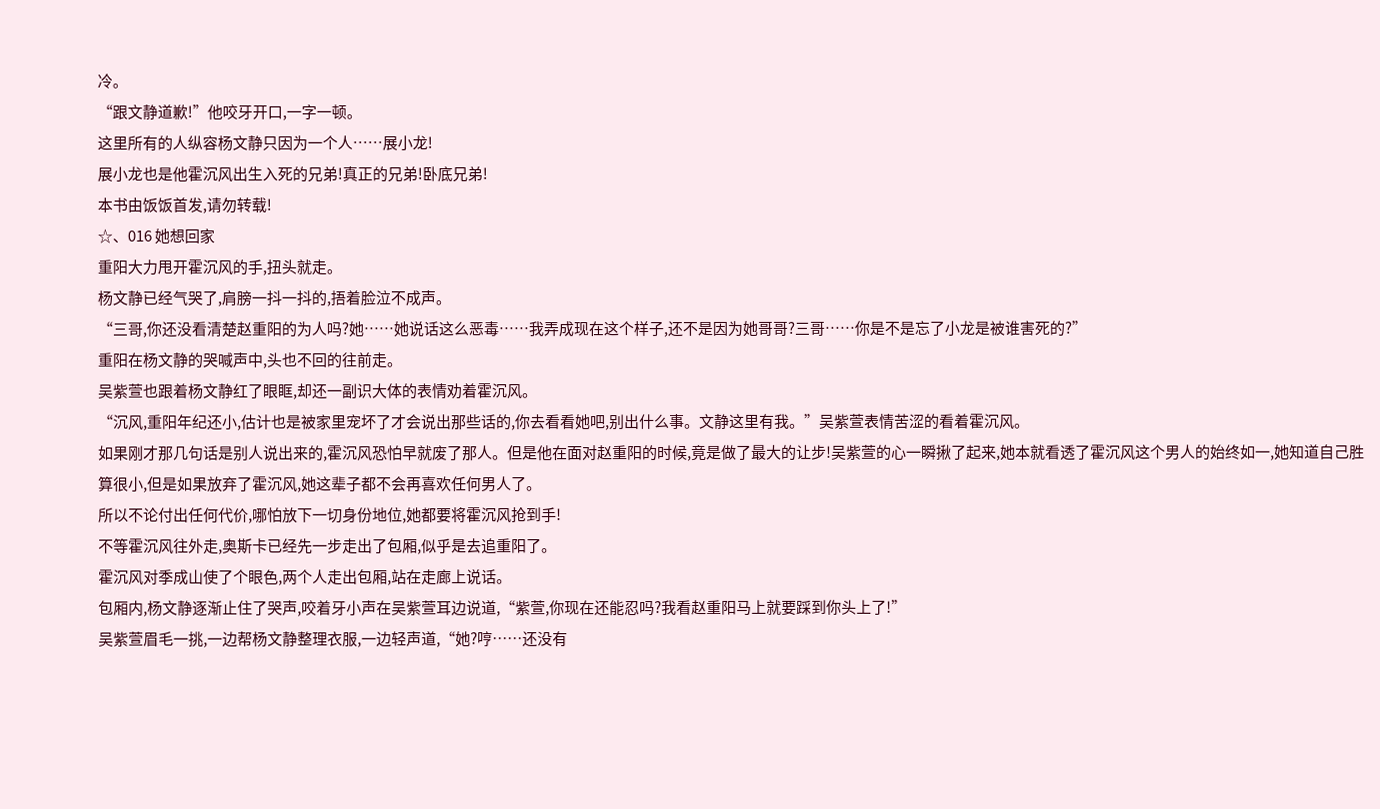冷。
“跟文静道歉!”他咬牙开口,一字一顿。
这里所有的人纵容杨文静只因为一个人……展小龙!
展小龙也是他霍沉风出生入死的兄弟!真正的兄弟!卧底兄弟!
本书由饭饭首发,请勿转载!
☆、016 她想回家
重阳大力甩开霍沉风的手,扭头就走。
杨文静已经气哭了,肩膀一抖一抖的,捂着脸泣不成声。
“三哥,你还没看清楚赵重阳的为人吗?她……她说话这么恶毒……我弄成现在这个样子,还不是因为她哥哥?三哥……你是不是忘了小龙是被谁害死的?”
重阳在杨文静的哭喊声中,头也不回的往前走。
吴紫萱也跟着杨文静红了眼眶,却还一副识大体的表情劝着霍沉风。
“沉风,重阳年纪还小,估计也是被家里宠坏了才会说出那些话的,你去看看她吧,别出什么事。文静这里有我。”吴紫萱表情苦涩的看着霍沉风。
如果刚才那几句话是别人说出来的,霍沉风恐怕早就废了那人。但是他在面对赵重阳的时候,竟是做了最大的让步!吴紫萱的心一瞬揪了起来,她本就看透了霍沉风这个男人的始终如一,她知道自己胜算很小,但是如果放弃了霍沉风,她这辈子都不会再喜欢任何男人了。
所以不论付出任何代价,哪怕放下一切身份地位,她都要将霍沉风抢到手!
不等霍沉风往外走,奥斯卡已经先一步走出了包厢,似乎是去追重阳了。
霍沉风对季成山使了个眼色,两个人走出包厢,站在走廊上说话。
包厢内,杨文静逐渐止住了哭声,咬着牙小声在吴紫萱耳边说道,“紫萱,你现在还能忍吗?我看赵重阳马上就要踩到你头上了!”
吴紫萱眉毛一挑,一边帮杨文静整理衣服,一边轻声道,“她?哼……还没有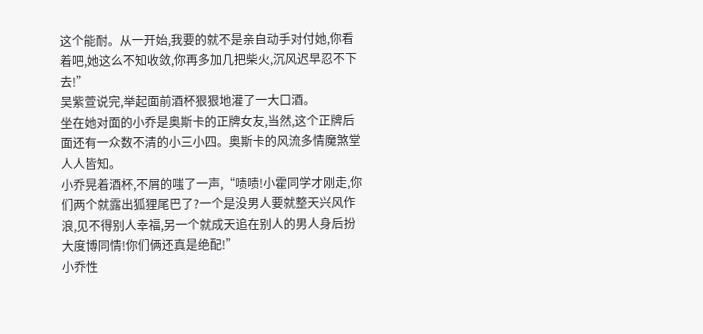这个能耐。从一开始,我要的就不是亲自动手对付她,你看着吧,她这么不知收敛,你再多加几把柴火,沉风迟早忍不下去!”
吴紫萱说完,举起面前酒杯狠狠地灌了一大口酒。
坐在她对面的小乔是奥斯卡的正牌女友,当然,这个正牌后面还有一众数不清的小三小四。奥斯卡的风流多情魔煞堂人人皆知。
小乔晃着酒杯,不屑的嗤了一声,“啧啧!小霍同学才刚走,你们两个就露出狐狸尾巴了?一个是没男人要就整天兴风作浪,见不得别人幸福,另一个就成天追在别人的男人身后扮大度博同情!你们俩还真是绝配!”
小乔性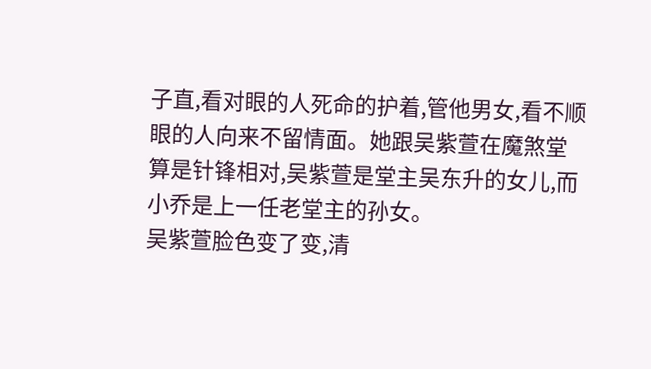子直,看对眼的人死命的护着,管他男女,看不顺眼的人向来不留情面。她跟吴紫萱在魔煞堂算是针锋相对,吴紫萱是堂主吴东升的女儿,而小乔是上一任老堂主的孙女。
吴紫萱脸色变了变,清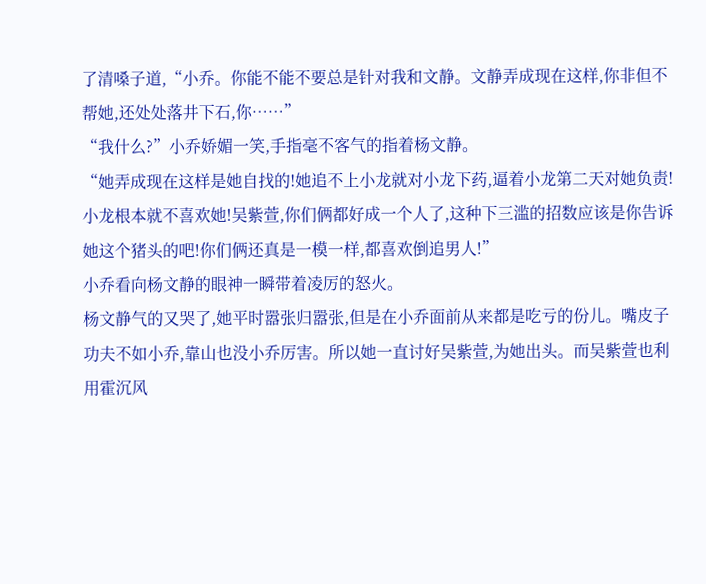了清嗓子道,“小乔。你能不能不要总是针对我和文静。文静弄成现在这样,你非但不帮她,还处处落井下石,你……”
“我什么?”小乔娇媚一笑,手指毫不客气的指着杨文静。
“她弄成现在这样是她自找的!她追不上小龙就对小龙下药,逼着小龙第二天对她负责!小龙根本就不喜欢她!吴紫萱,你们俩都好成一个人了,这种下三滥的招数应该是你告诉她这个猪头的吧!你们俩还真是一模一样,都喜欢倒追男人!”
小乔看向杨文静的眼神一瞬带着凌厉的怒火。
杨文静气的又哭了,她平时嚣张归嚣张,但是在小乔面前从来都是吃亏的份儿。嘴皮子功夫不如小乔,靠山也没小乔厉害。所以她一直讨好吴紫萱,为她出头。而吴紫萱也利用霍沉风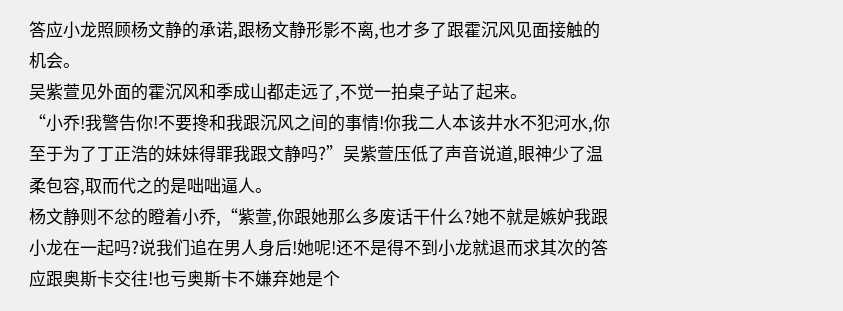答应小龙照顾杨文静的承诺,跟杨文静形影不离,也才多了跟霍沉风见面接触的机会。
吴紫萱见外面的霍沉风和季成山都走远了,不觉一拍桌子站了起来。
“小乔!我警告你!不要搀和我跟沉风之间的事情!你我二人本该井水不犯河水,你至于为了丁正浩的妹妹得罪我跟文静吗?”吴紫萱压低了声音说道,眼神少了温柔包容,取而代之的是咄咄逼人。
杨文静则不忿的瞪着小乔,“紫萱,你跟她那么多废话干什么?她不就是嫉妒我跟小龙在一起吗?说我们追在男人身后!她呢!还不是得不到小龙就退而求其次的答应跟奥斯卡交往!也亏奥斯卡不嫌弃她是个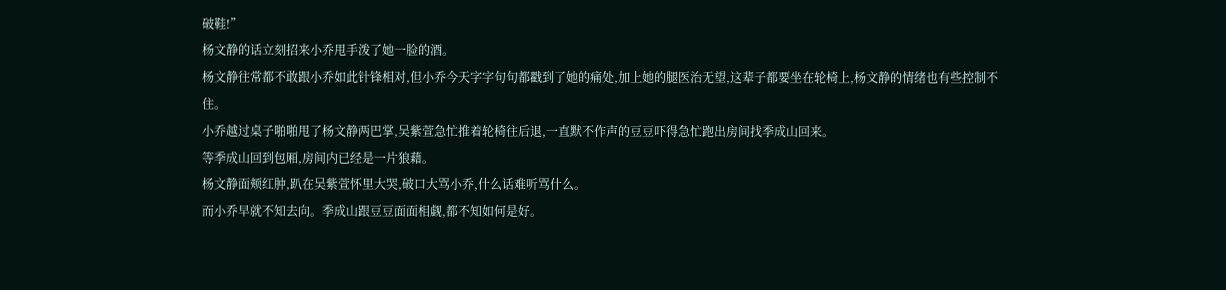破鞋!”
杨文静的话立刻招来小乔甩手泼了她一脸的酒。
杨文静往常都不敢跟小乔如此针锋相对,但小乔今天字字句句都戳到了她的痛处,加上她的腿医治无望,这辈子都要坐在轮椅上,杨文静的情绪也有些控制不住。
小乔越过桌子啪啪甩了杨文静两巴掌,吴紫萱急忙推着轮椅往后退,一直默不作声的豆豆吓得急忙跑出房间找季成山回来。
等季成山回到包厢,房间内已经是一片狼藉。
杨文静面颊红肿,趴在吴紫萱怀里大哭,破口大骂小乔,什么话难听骂什么。
而小乔早就不知去向。季成山跟豆豆面面相觑,都不知如何是好。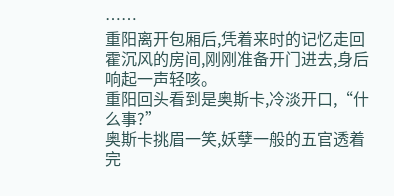……
重阳离开包厢后,凭着来时的记忆走回霍沉风的房间,刚刚准备开门进去,身后响起一声轻咳。
重阳回头看到是奥斯卡,冷淡开口,“什么事?”
奥斯卡挑眉一笑,妖孽一般的五官透着完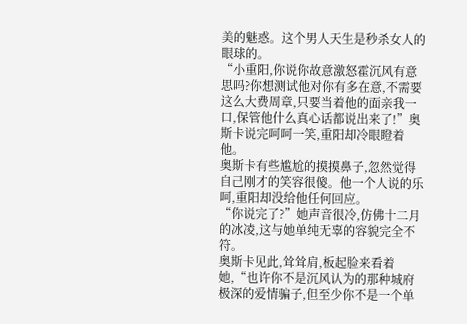美的魅惑。这个男人天生是秒杀女人的眼球的。
“小重阳,你说你故意激怒霍沉风有意思吗?你想测试他对你有多在意,不需要这么大费周章,只要当着他的面亲我一口,保管他什么真心话都说出来了!”奥斯卡说完呵呵一笑,重阳却冷眼瞪着他。
奥斯卡有些尴尬的摸摸鼻子,忽然觉得自己刚才的笑容很傻。他一个人说的乐呵,重阳却没给他任何回应。
“你说完了?”她声音很冷,仿佛十二月的冰凌,这与她单纯无辜的容貌完全不符。
奥斯卡见此,耸耸肩,板起脸来看着她,“也许你不是沉风认为的那种城府极深的爱情骗子,但至少你不是一个单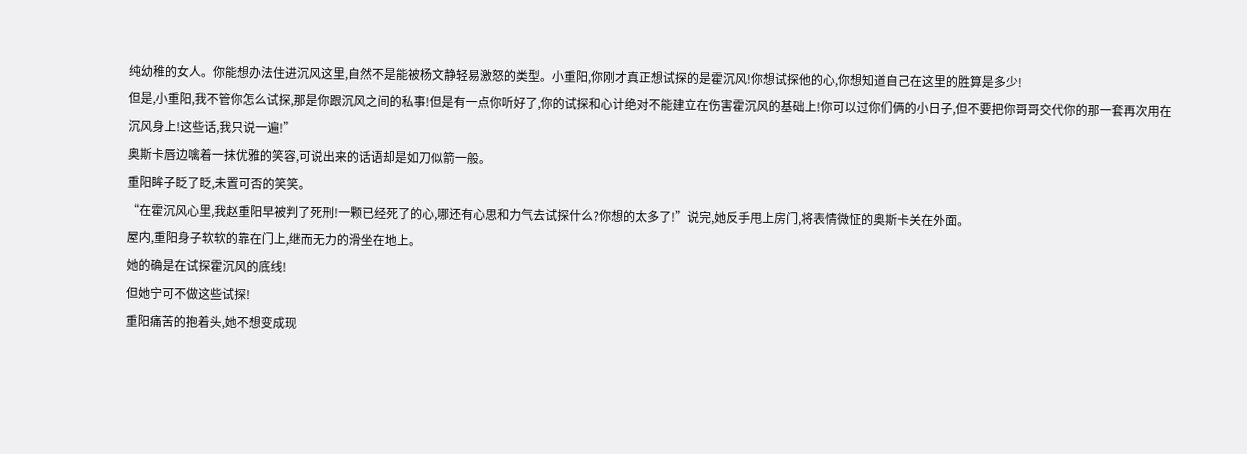纯幼稚的女人。你能想办法住进沉风这里,自然不是能被杨文静轻易激怒的类型。小重阳,你刚才真正想试探的是霍沉风!你想试探他的心,你想知道自己在这里的胜算是多少!
但是,小重阳,我不管你怎么试探,那是你跟沉风之间的私事!但是有一点你听好了,你的试探和心计绝对不能建立在伤害霍沉风的基础上!你可以过你们俩的小日子,但不要把你哥哥交代你的那一套再次用在沉风身上!这些话,我只说一遍!”
奥斯卡唇边噙着一抹优雅的笑容,可说出来的话语却是如刀似箭一般。
重阳眸子眨了眨,未置可否的笑笑。
“在霍沉风心里,我赵重阳早被判了死刑!一颗已经死了的心,哪还有心思和力气去试探什么?你想的太多了!”说完,她反手甩上房门,将表情微怔的奥斯卡关在外面。
屋内,重阳身子软软的靠在门上,继而无力的滑坐在地上。
她的确是在试探霍沉风的底线!
但她宁可不做这些试探!
重阳痛苦的抱着头,她不想变成现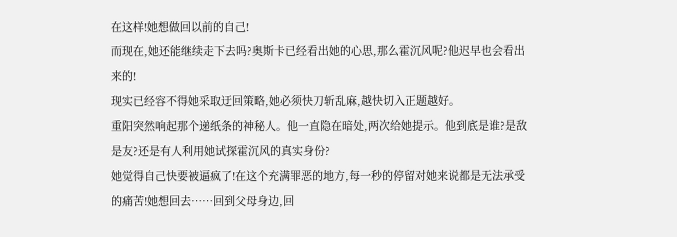在这样!她想做回以前的自己!
而现在,她还能继续走下去吗?奥斯卡已经看出她的心思,那么霍沉风呢?他迟早也会看出来的!
现实已经容不得她采取迂回策略,她必须快刀斩乱麻,越快切入正题越好。
重阳突然响起那个递纸条的神秘人。他一直隐在暗处,两次给她提示。他到底是谁?是敌是友?还是有人利用她试探霍沉风的真实身份?
她觉得自己快要被逼疯了!在这个充满罪恶的地方,每一秒的停留对她来说都是无法承受的痛苦!她想回去……回到父母身边,回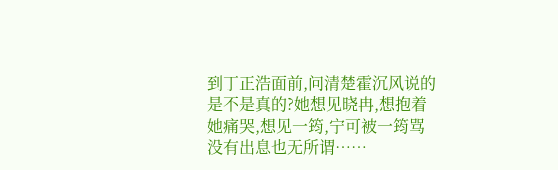到丁正浩面前,问清楚霍沉风说的是不是真的?她想见晓冉,想抱着她痛哭,想见一筠,宁可被一筠骂没有出息也无所谓……